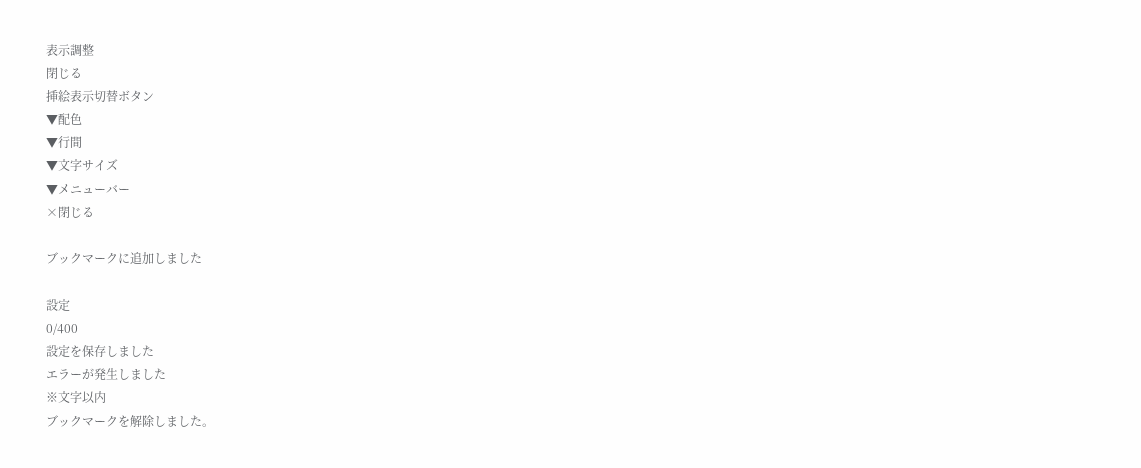表示調整
閉じる
挿絵表示切替ボタン
▼配色
▼行間
▼文字サイズ
▼メニューバー
×閉じる

ブックマークに追加しました

設定
0/400
設定を保存しました
エラーが発生しました
※文字以内
ブックマークを解除しました。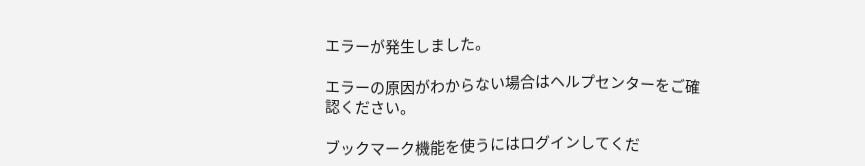エラーが発生しました。

エラーの原因がわからない場合はヘルプセンターをご確認ください。

ブックマーク機能を使うにはログインしてくだ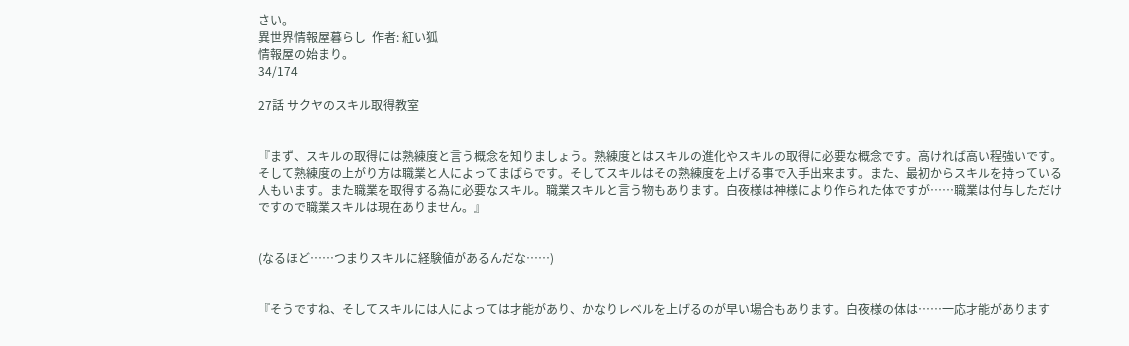さい。
異世界情報屋暮らし  作者: 紅い狐
情報屋の始まり。
34/174

27話 サクヤのスキル取得教室


『まず、スキルの取得には熟練度と言う概念を知りましょう。熟練度とはスキルの進化やスキルの取得に必要な概念です。高ければ高い程強いです。そして熟練度の上がり方は職業と人によってまばらです。そしてスキルはその熟練度を上げる事で入手出来ます。また、最初からスキルを持っている人もいます。また職業を取得する為に必要なスキル。職業スキルと言う物もあります。白夜様は神様により作られた体ですが……職業は付与しただけですので職業スキルは現在ありません。』


(なるほど……つまりスキルに経験値があるんだな……)


『そうですね、そしてスキルには人によっては才能があり、かなりレベルを上げるのが早い場合もあります。白夜様の体は……一応才能があります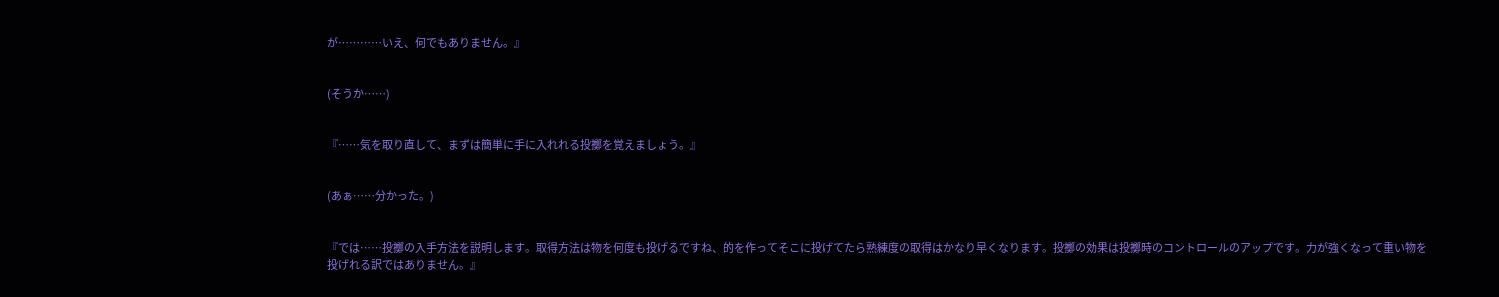が…………いえ、何でもありません。』


(そうか……)


『……気を取り直して、まずは簡単に手に入れれる投擲を覚えましょう。』


(あぁ……分かった。)


『では……投擲の入手方法を説明します。取得方法は物を何度も投げるですね、的を作ってそこに投げてたら熟練度の取得はかなり早くなります。投擲の効果は投擲時のコントロールのアップです。力が強くなって重い物を投げれる訳ではありません。』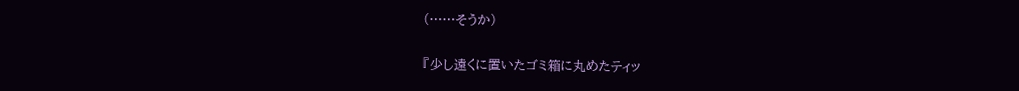(……そうか)


『少し遠くに置いたゴミ箱に丸めたティッ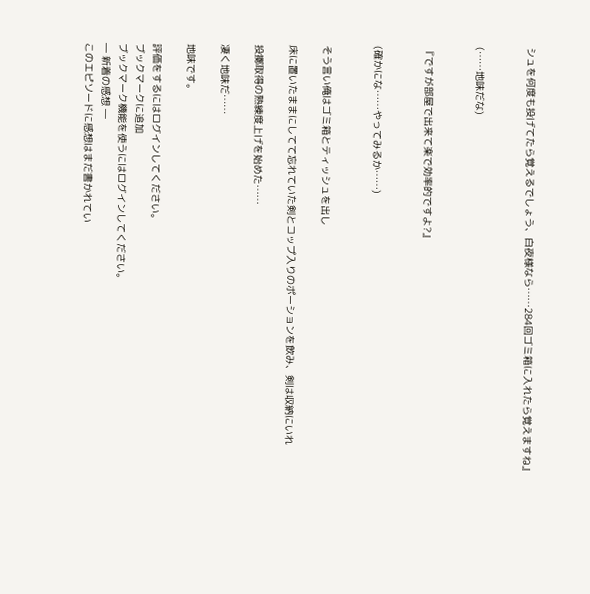シュを何度も投げてたら覚えるでしょう、白夜様なら……284回ゴミ箱に入れたら覚えますね』


(……地味だな)


『ですが部屋で出来て楽で効率的ですよ?』


(確かにな……やってみるか……)


そう言い俺はゴミ箱とティッシュを出し

床に置いたままにしてて忘れていた剣とコップ入りのポーションを飲み、剣は収納にいれ

投擲取得の熟練度上げを始めた……

凄く地味だ……

地味です。

評価をするにはログインしてください。
ブックマークに追加
ブックマーク機能を使うにはログインしてください。
― 新着の感想 ―
このエピソードに感想はまだ書かれてい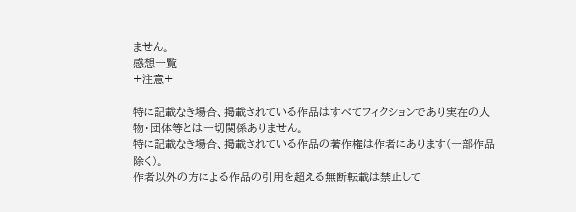ません。
感想一覧
+注意+

特に記載なき場合、掲載されている作品はすべてフィクションであり実在の人物・団体等とは一切関係ありません。
特に記載なき場合、掲載されている作品の著作権は作者にあります(一部作品除く)。
作者以外の方による作品の引用を超える無断転載は禁止して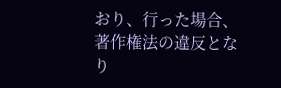おり、行った場合、著作権法の違反となり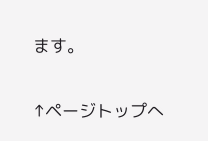ます。

↑ページトップへ